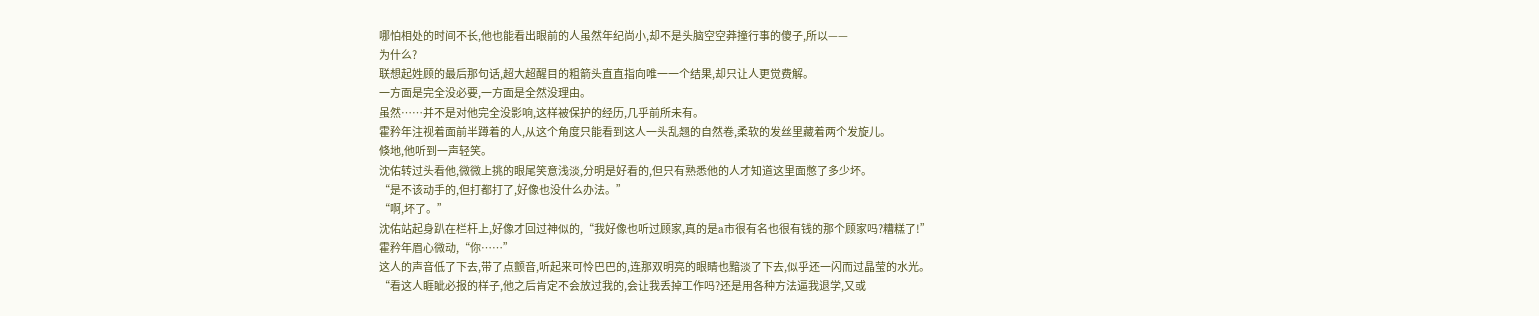哪怕相处的时间不长,他也能看出眼前的人虽然年纪尚小,却不是头脑空空莽撞行事的傻子,所以——
为什么?
联想起姓顾的最后那句话,超大超醒目的粗箭头直直指向唯一一个结果,却只让人更觉费解。
一方面是完全没必要,一方面是全然没理由。
虽然……并不是对他完全没影响,这样被保护的经历,几乎前所未有。
霍矜年注视着面前半蹲着的人,从这个角度只能看到这人一头乱翘的自然卷,柔软的发丝里藏着两个发旋儿。
倏地,他听到一声轻笑。
沈佑转过头看他,微微上挑的眼尾笑意浅淡,分明是好看的,但只有熟悉他的人才知道这里面憋了多少坏。
“是不该动手的,但打都打了,好像也没什么办法。”
“啊,坏了。”
沈佑站起身趴在栏杆上,好像才回过神似的,“我好像也听过顾家,真的是a市很有名也很有钱的那个顾家吗?糟糕了!”
霍矜年眉心微动,“你……”
这人的声音低了下去,带了点颤音,听起来可怜巴巴的,连那双明亮的眼睛也黯淡了下去,似乎还一闪而过晶莹的水光。
“看这人睚眦必报的样子,他之后肯定不会放过我的,会让我丢掉工作吗?还是用各种方法逼我退学,又或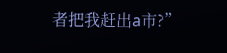者把我赶出a市?”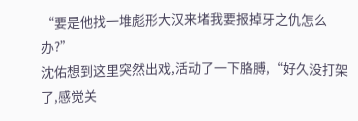“要是他找一堆彪形大汉来堵我要报掉牙之仇怎么办?”
沈佑想到这里突然出戏,活动了一下胳膊,“好久没打架了,感觉关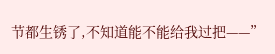节都生锈了,不知道能不能给我过把——”